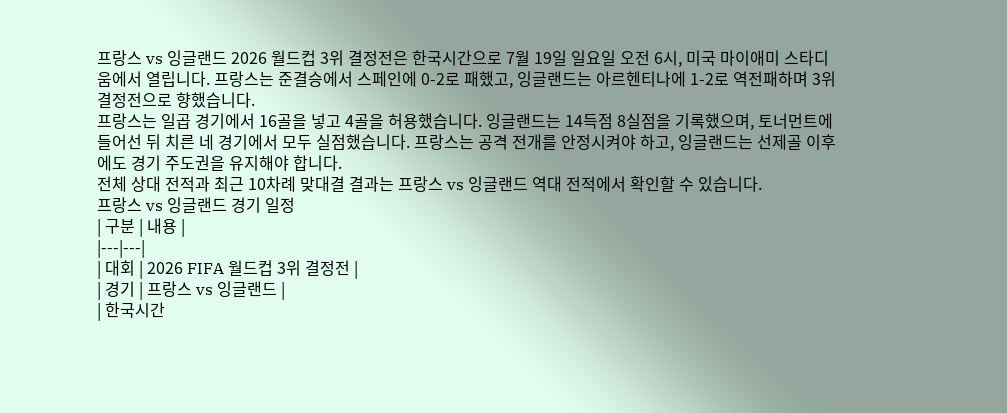프랑스 vs 잉글랜드 2026 월드컵 3위 결정전은 한국시간으로 7월 19일 일요일 오전 6시, 미국 마이애미 스타디움에서 열립니다. 프랑스는 준결승에서 스페인에 0-2로 패했고, 잉글랜드는 아르헨티나에 1-2로 역전패하며 3위 결정전으로 향했습니다.
프랑스는 일곱 경기에서 16골을 넣고 4골을 허용했습니다. 잉글랜드는 14득점 8실점을 기록했으며, 토너먼트에 들어선 뒤 치른 네 경기에서 모두 실점했습니다. 프랑스는 공격 전개를 안정시켜야 하고, 잉글랜드는 선제골 이후에도 경기 주도권을 유지해야 합니다.
전체 상대 전적과 최근 10차례 맞대결 결과는 프랑스 vs 잉글랜드 역대 전적에서 확인할 수 있습니다.
프랑스 vs 잉글랜드 경기 일정
| 구분 | 내용 |
|---|---|
| 대회 | 2026 FIFA 월드컵 3위 결정전 |
| 경기 | 프랑스 vs 잉글랜드 |
| 한국시간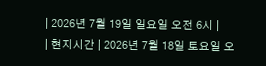| 2026년 7월 19일 일요일 오전 6시 |
| 현지시간 | 2026년 7월 18일 토요일 오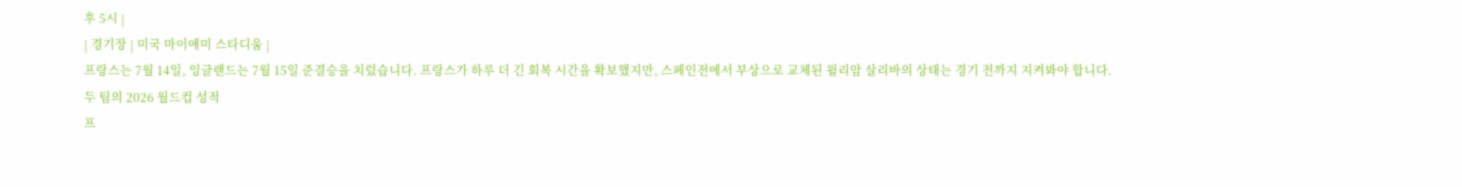후 5시 |
| 경기장 | 미국 마이애미 스타디움 |
프랑스는 7월 14일, 잉글랜드는 7월 15일 준결승을 치렀습니다. 프랑스가 하루 더 긴 회복 시간을 확보했지만, 스페인전에서 부상으로 교체된 윌리암 살리바의 상태는 경기 전까지 지켜봐야 합니다.
두 팀의 2026 월드컵 성적
프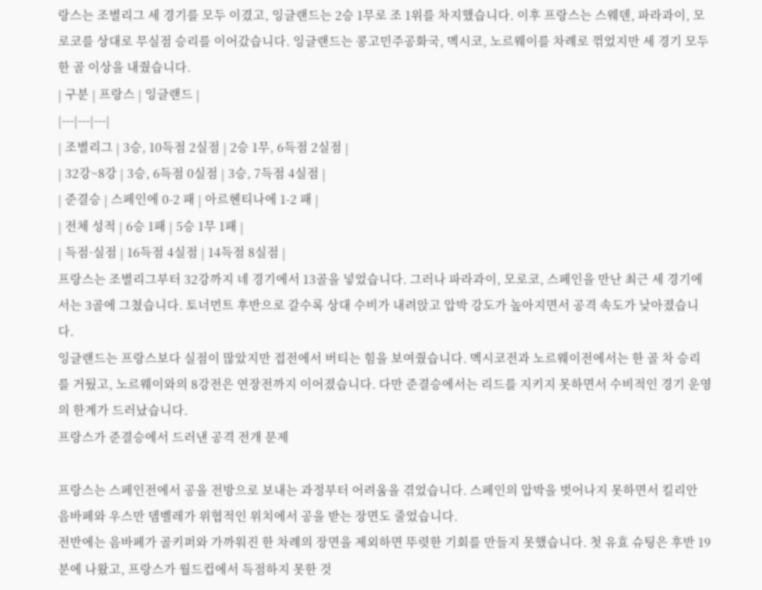랑스는 조별리그 세 경기를 모두 이겼고, 잉글랜드는 2승 1무로 조 1위를 차지했습니다. 이후 프랑스는 스웨덴, 파라과이, 모로코를 상대로 무실점 승리를 이어갔습니다. 잉글랜드는 콩고민주공화국, 멕시코, 노르웨이를 차례로 꺾었지만 세 경기 모두 한 골 이상을 내줬습니다.
| 구분 | 프랑스 | 잉글랜드 |
|---|---|---|
| 조별리그 | 3승, 10득점 2실점 | 2승 1무, 6득점 2실점 |
| 32강~8강 | 3승, 6득점 0실점 | 3승, 7득점 4실점 |
| 준결승 | 스페인에 0-2 패 | 아르헨티나에 1-2 패 |
| 전체 성적 | 6승 1패 | 5승 1무 1패 |
| 득점·실점 | 16득점 4실점 | 14득점 8실점 |
프랑스는 조별리그부터 32강까지 네 경기에서 13골을 넣었습니다. 그러나 파라과이, 모로코, 스페인을 만난 최근 세 경기에서는 3골에 그쳤습니다. 토너먼트 후반으로 갈수록 상대 수비가 내려앉고 압박 강도가 높아지면서 공격 속도가 낮아졌습니다.
잉글랜드는 프랑스보다 실점이 많았지만 접전에서 버티는 힘을 보여줬습니다. 멕시코전과 노르웨이전에서는 한 골 차 승리를 거뒀고, 노르웨이와의 8강전은 연장전까지 이어졌습니다. 다만 준결승에서는 리드를 지키지 못하면서 수비적인 경기 운영의 한계가 드러났습니다.
프랑스가 준결승에서 드러낸 공격 전개 문제

프랑스는 스페인전에서 공을 전방으로 보내는 과정부터 어려움을 겪었습니다. 스페인의 압박을 벗어나지 못하면서 킬리안 음바페와 우스만 뎀벨레가 위협적인 위치에서 공을 받는 장면도 줄었습니다.
전반에는 음바페가 골키퍼와 가까워진 한 차례의 장면을 제외하면 뚜렷한 기회를 만들지 못했습니다. 첫 유효 슈팅은 후반 19분에 나왔고, 프랑스가 월드컵에서 득점하지 못한 것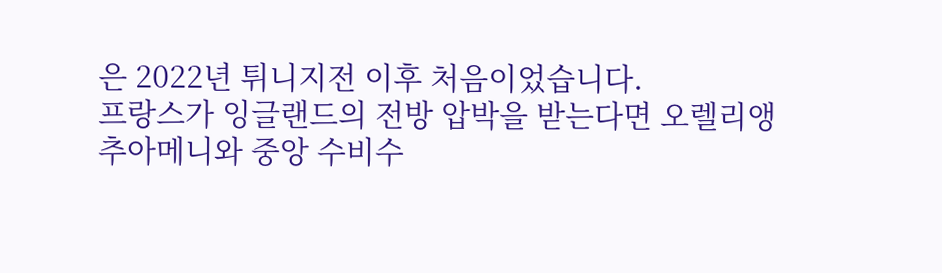은 2022년 튀니지전 이후 처음이었습니다.
프랑스가 잉글랜드의 전방 압박을 받는다면 오렐리앵 추아메니와 중앙 수비수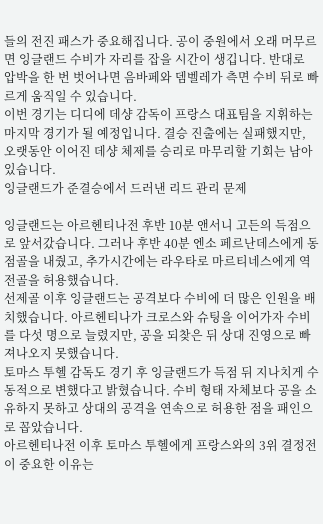들의 전진 패스가 중요해집니다. 공이 중원에서 오래 머무르면 잉글랜드 수비가 자리를 잡을 시간이 생깁니다. 반대로 압박을 한 번 벗어나면 음바페와 뎀벨레가 측면 수비 뒤로 빠르게 움직일 수 있습니다.
이번 경기는 디디에 데샹 감독이 프랑스 대표팀을 지휘하는 마지막 경기가 될 예정입니다. 결승 진출에는 실패했지만, 오랫동안 이어진 데샹 체제를 승리로 마무리할 기회는 남아 있습니다.
잉글랜드가 준결승에서 드러낸 리드 관리 문제

잉글랜드는 아르헨티나전 후반 10분 앤서니 고든의 득점으로 앞서갔습니다. 그러나 후반 40분 엔소 페르난데스에게 동점골을 내줬고, 추가시간에는 라우타로 마르티네스에게 역전골을 허용했습니다.
선제골 이후 잉글랜드는 공격보다 수비에 더 많은 인원을 배치했습니다. 아르헨티나가 크로스와 슈팅을 이어가자 수비를 다섯 명으로 늘렸지만, 공을 되찾은 뒤 상대 진영으로 빠져나오지 못했습니다.
토마스 투헬 감독도 경기 후 잉글랜드가 득점 뒤 지나치게 수동적으로 변했다고 밝혔습니다. 수비 형태 자체보다 공을 소유하지 못하고 상대의 공격을 연속으로 허용한 점을 패인으로 꼽았습니다.
아르헨티나전 이후 토마스 투헬에게 프랑스와의 3위 결정전이 중요한 이유는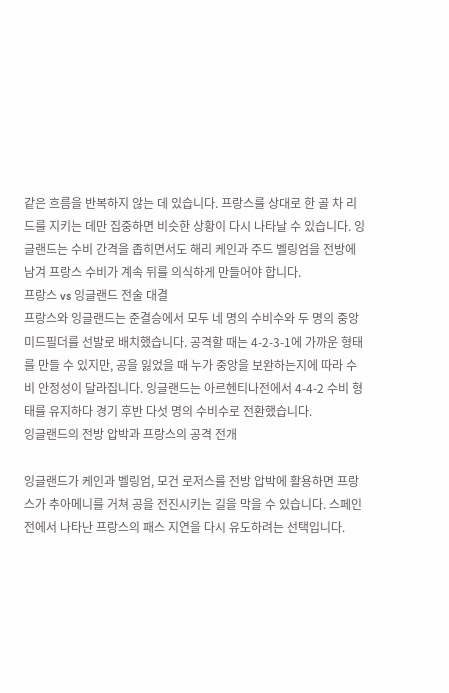같은 흐름을 반복하지 않는 데 있습니다. 프랑스를 상대로 한 골 차 리드를 지키는 데만 집중하면 비슷한 상황이 다시 나타날 수 있습니다. 잉글랜드는 수비 간격을 좁히면서도 해리 케인과 주드 벨링엄을 전방에 남겨 프랑스 수비가 계속 뒤를 의식하게 만들어야 합니다.
프랑스 vs 잉글랜드 전술 대결
프랑스와 잉글랜드는 준결승에서 모두 네 명의 수비수와 두 명의 중앙 미드필더를 선발로 배치했습니다. 공격할 때는 4-2-3-1에 가까운 형태를 만들 수 있지만, 공을 잃었을 때 누가 중앙을 보완하는지에 따라 수비 안정성이 달라집니다. 잉글랜드는 아르헨티나전에서 4-4-2 수비 형태를 유지하다 경기 후반 다섯 명의 수비수로 전환했습니다.
잉글랜드의 전방 압박과 프랑스의 공격 전개

잉글랜드가 케인과 벨링엄, 모건 로저스를 전방 압박에 활용하면 프랑스가 추아메니를 거쳐 공을 전진시키는 길을 막을 수 있습니다. 스페인전에서 나타난 프랑스의 패스 지연을 다시 유도하려는 선택입니다.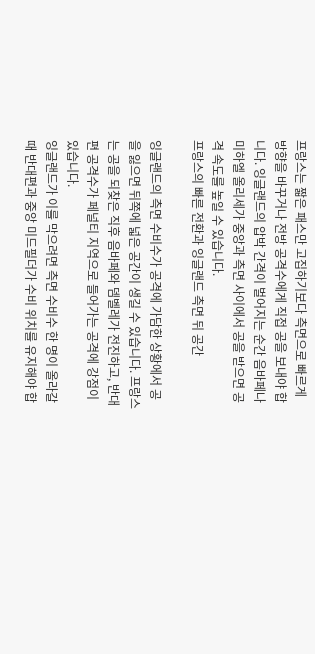프랑스는 짧은 패스만 고집하기보다 측면으로 빠르게 방향을 바꾸거나 전방 공격수에게 직접 공을 보내야 합니다. 잉글랜드의 압박 간격이 벌어지는 순간 음바페나 미하엘 올리세가 중앙과 측면 사이에서 공을 받으면 공격 속도를 높일 수 있습니다.
프랑스의 빠른 전환과 잉글랜드 측면 뒤 공간

잉글랜드의 측면 수비수가 공격에 가담한 상황에서 공을 잃으면 뒤쪽에 넓은 공간이 생길 수 있습니다. 프랑스는 공을 되찾은 직후 음바페와 뎀벨레가 전진하고, 반대편 공격수가 페널티 지역으로 들어가는 공격에 강점이 있습니다.
잉글랜드가 이를 막으려면 측면 수비수 한 명이 올라갈 때 반대편과 중앙 미드필더가 수비 위치를 유지해야 합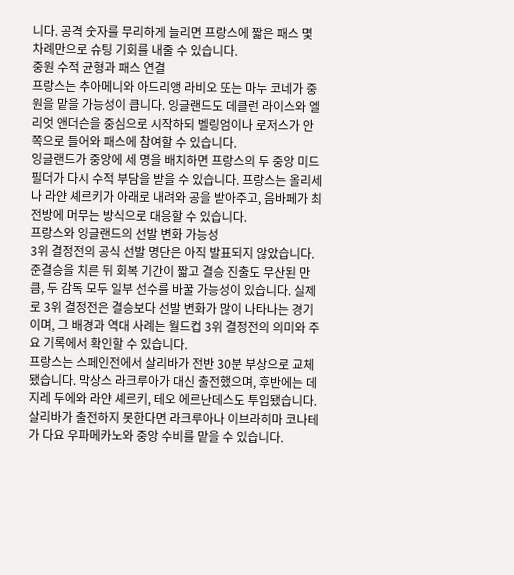니다. 공격 숫자를 무리하게 늘리면 프랑스에 짧은 패스 몇 차례만으로 슈팅 기회를 내줄 수 있습니다.
중원 수적 균형과 패스 연결
프랑스는 추아메니와 아드리앵 라비오 또는 마누 코네가 중원을 맡을 가능성이 큽니다. 잉글랜드도 데클런 라이스와 엘리엇 앤더슨을 중심으로 시작하되 벨링엄이나 로저스가 안쪽으로 들어와 패스에 참여할 수 있습니다.
잉글랜드가 중앙에 세 명을 배치하면 프랑스의 두 중앙 미드필더가 다시 수적 부담을 받을 수 있습니다. 프랑스는 올리세나 라얀 셰르키가 아래로 내려와 공을 받아주고, 음바페가 최전방에 머무는 방식으로 대응할 수 있습니다.
프랑스와 잉글랜드의 선발 변화 가능성
3위 결정전의 공식 선발 명단은 아직 발표되지 않았습니다. 준결승을 치른 뒤 회복 기간이 짧고 결승 진출도 무산된 만큼, 두 감독 모두 일부 선수를 바꿀 가능성이 있습니다. 실제로 3위 결정전은 결승보다 선발 변화가 많이 나타나는 경기이며, 그 배경과 역대 사례는 월드컵 3위 결정전의 의미와 주요 기록에서 확인할 수 있습니다.
프랑스는 스페인전에서 살리바가 전반 30분 부상으로 교체됐습니다. 막상스 라크루아가 대신 출전했으며, 후반에는 데지레 두에와 라얀 셰르키, 테오 에르난데스도 투입됐습니다. 살리바가 출전하지 못한다면 라크루아나 이브라히마 코나테가 다요 우파메카노와 중앙 수비를 맡을 수 있습니다.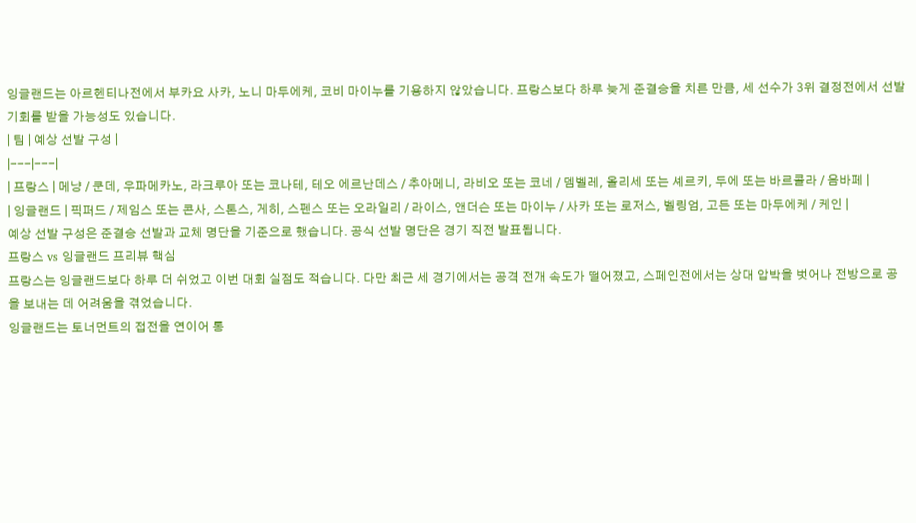잉글랜드는 아르헨티나전에서 부카요 사카, 노니 마두에케, 코비 마이누를 기용하지 않았습니다. 프랑스보다 하루 늦게 준결승을 치른 만큼, 세 선수가 3위 결정전에서 선발 기회를 받을 가능성도 있습니다.
| 팀 | 예상 선발 구성 |
|---|---|
| 프랑스 | 메냥 / 쿤데, 우파메카노, 라크루아 또는 코나테, 테오 에르난데스 / 추아메니, 라비오 또는 코네 / 뎀벨레, 올리세 또는 셰르키, 두에 또는 바르콜라 / 음바페 |
| 잉글랜드 | 픽퍼드 / 제임스 또는 콘사, 스톤스, 게히, 스펜스 또는 오라일리 / 라이스, 앤더슨 또는 마이누 / 사카 또는 로저스, 벨링엄, 고든 또는 마두에케 / 케인 |
예상 선발 구성은 준결승 선발과 교체 명단을 기준으로 했습니다. 공식 선발 명단은 경기 직전 발표됩니다.
프랑스 vs 잉글랜드 프리뷰 핵심
프랑스는 잉글랜드보다 하루 더 쉬었고 이번 대회 실점도 적습니다. 다만 최근 세 경기에서는 공격 전개 속도가 떨어졌고, 스페인전에서는 상대 압박을 벗어나 전방으로 공을 보내는 데 어려움을 겪었습니다.
잉글랜드는 토너먼트의 접전을 연이어 통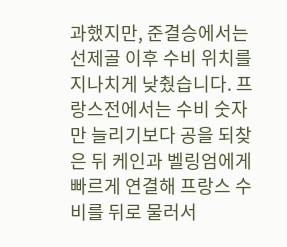과했지만, 준결승에서는 선제골 이후 수비 위치를 지나치게 낮췄습니다. 프랑스전에서는 수비 숫자만 늘리기보다 공을 되찾은 뒤 케인과 벨링엄에게 빠르게 연결해 프랑스 수비를 뒤로 물러서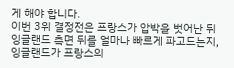게 해야 합니다.
이번 3위 결정전은 프랑스가 압박을 벗어난 뒤 잉글랜드 측면 뒤를 얼마나 빠르게 파고드는지, 잉글랜드가 프랑스의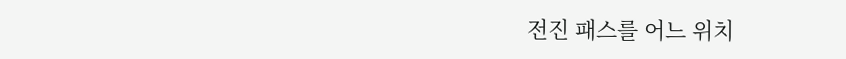전진 패스를 어느 위치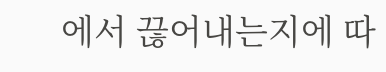에서 끊어내는지에 따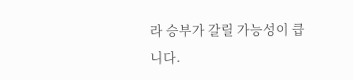라 승부가 갈릴 가능성이 큽니다.